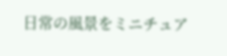日常の風景をミニチュア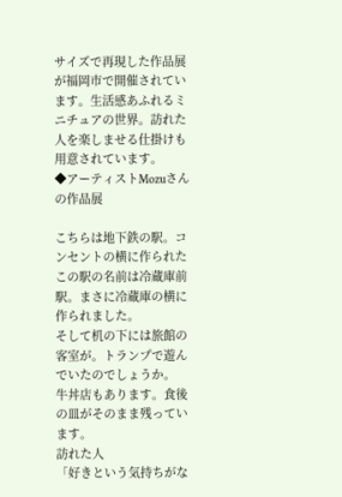サイズで再現した作品展が福岡市で開催されています。生活感あふれるミニチュアの世界。訪れた人を楽しませる仕掛けも用意されています。
◆アーティストMozuさんの作品展

こちらは地下鉄の駅。コンセントの横に作られたこの駅の名前は冷蔵庫前駅。まさに冷蔵庫の横に作られました。
そして机の下には旅館の客室が。トランプで遊んでいたのでしょうか。
牛丼店もあります。食後の皿がそのまま残っています。
訪れた人
「好きという気持ちがな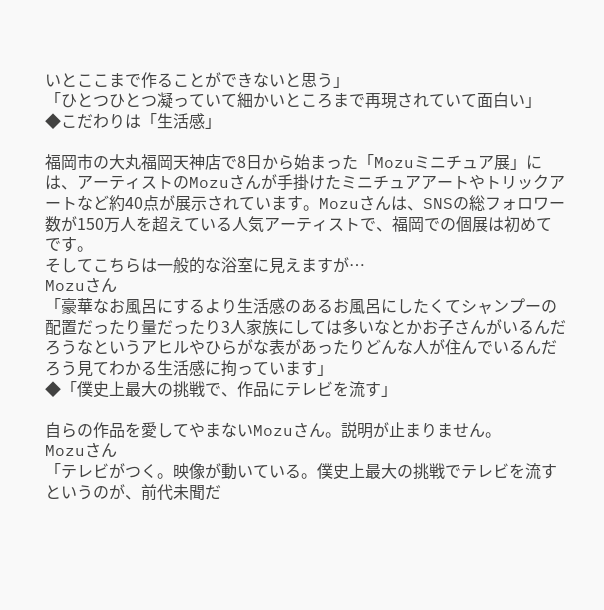いとここまで作ることができないと思う」
「ひとつひとつ凝っていて細かいところまで再現されていて面白い」
◆こだわりは「生活感」

福岡市の大丸福岡天神店で8日から始まった「Mozuミニチュア展」には、アーティストのMozuさんが手掛けたミニチュアアートやトリックアートなど約40点が展示されています。Mozuさんは、SNSの総フォロワー数が150万人を超えている人気アーティストで、福岡での個展は初めてです。
そしてこちらは一般的な浴室に見えますが…
Mozuさん
「豪華なお風呂にするより生活感のあるお風呂にしたくてシャンプーの配置だったり量だったり3人家族にしては多いなとかお子さんがいるんだろうなというアヒルやひらがな表があったりどんな人が住んでいるんだろう見てわかる生活感に拘っています」
◆「僕史上最大の挑戦で、作品にテレビを流す」

自らの作品を愛してやまないMozuさん。説明が止まりません。
Mozuさん
「テレビがつく。映像が動いている。僕史上最大の挑戦でテレビを流すというのが、前代未聞だ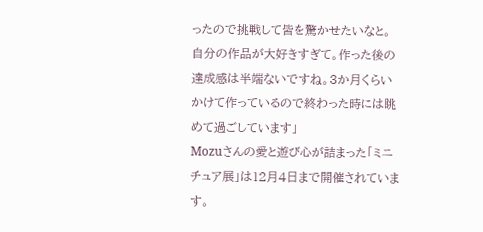ったので挑戦して皆を驚かせたいなと。自分の作品が大好きすぎて。作った後の達成感は半端ないですね。3か月くらいかけて作っているので終わった時には眺めて過ごしています」
Mozuさんの愛と遊び心が詰まった「ミニチュア展」は12月4日まで開催されています。